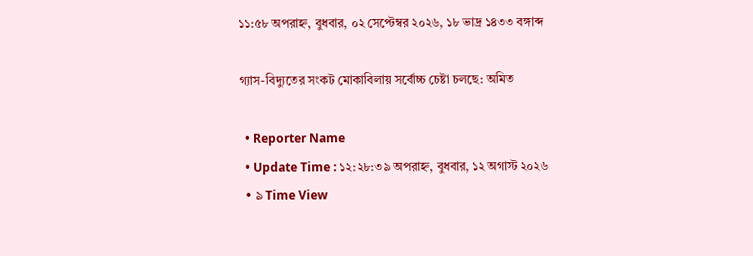১১:৫৮ অপরাহ্ন, বুধবার, ০২ সেপ্টেম্বর ২০২৬, ১৮ ভাদ্র ১৪৩৩ বঙ্গাব্দ

গ্যাস-বিদ্যুতের সংকট মোকাবিলায় সর্বোচ্চ চেষ্টা চলছে: অমিত

  • Reporter Name
  • Update Time : ১২:২৮:৩৯ অপরাহ্ন, বুধবার, ১২ অগাস্ট ২০২৬
  • ৯ Time View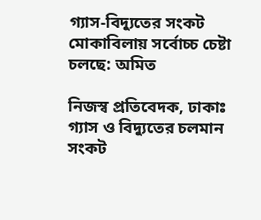গ্যাস-বিদ্যুতের সংকট মোকাবিলায় সর্বোচ্চ চেষ্টা চলছে: অমিত

নিজস্ব প্রতিবেদক, ঢাকাঃ
গ্যাস ও বিদ্যুতের চলমান সংকট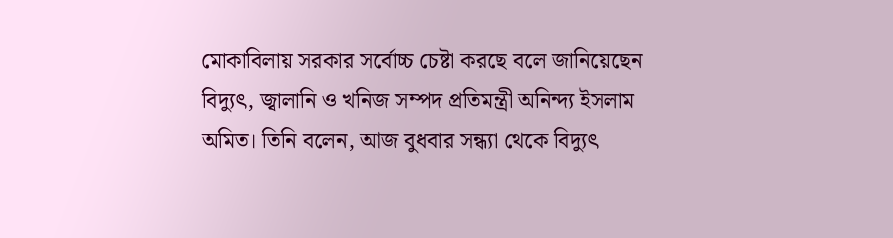মোকাবিলায় সরকার সর্বোচ্চ চেষ্টা করছে বলে জানিয়েছেন বিদ্যুৎ, জ্বালানি ও খনিজ সম্পদ প্রতিমন্ত্রী অনিন্দ্য ইসলাম অমিত। তিনি বলেন, আজ বুধবার সন্ধ্যা থেকে বিদ্যুৎ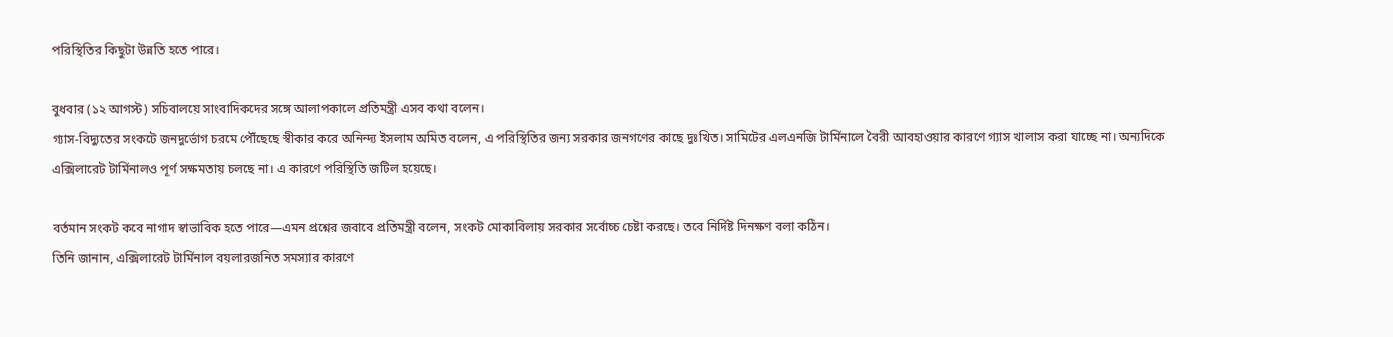পরিস্থিতির কিছুটা উন্নতি হতে পারে।

বুধবার (১২ আগস্ট) সচিবালয়ে সাংবাদিকদের সঙ্গে আলাপকালে প্রতিমন্ত্রী এসব কথা বলেন।
গ্যাস-বিদ্যুতের সংকটে জনদুর্ভোগ চরমে পৌঁছেছে স্বীকার করে অনিন্দ্য ইসলাম অমিত বলেন, এ পরিস্থিতির জন্য সরকার জনগণের কাছে দুঃখিত। সামিটের এলএনজি টার্মিনালে বৈরী আবহাওয়ার কারণে গ্যাস খালাস করা যাচ্ছে না। অন্যদিকে এক্সিলারেট টার্মিনালও পূর্ণ সক্ষমতায় চলছে না। এ কারণে পরিস্থিতি জটিল হয়েছে।

বর্তমান সংকট কবে নাগাদ স্বাভাবিক হতে পারে—এমন প্রশ্নের জবাবে প্রতিমন্ত্রী বলেন, সংকট মোকাবিলায় সরকার সর্বোচ্চ চেষ্টা করছে। তবে নির্দিষ্ট দিনক্ষণ বলা কঠিন।
তিনি জানান, এক্সিলারেট টার্মিনাল বয়লারজনিত সমস্যার কারণে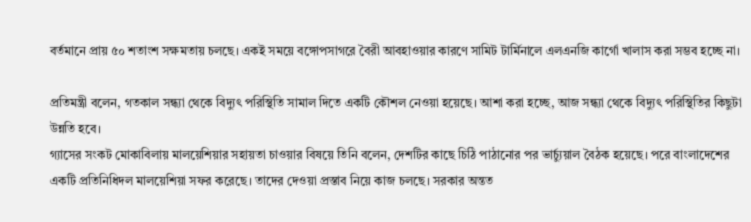বর্তমানে প্রায় ৫০ শতাংশ সক্ষমতায় চলছে। একই সময়ে বঙ্গোপসাগরে বৈরী আবহাওয়ার কারণে সামিট টার্মিনালে এলএনজি কার্গো খালাস করা সম্ভব হচ্ছে না।

প্রতিমন্ত্রী বলেন, গতকাল সন্ধ্যা থেকে বিদ্যুৎ পরিস্থিতি সামাল দিতে একটি কৌশল নেওয়া হয়েছে। আশা করা হচ্ছে, আজ সন্ধ্যা থেকে বিদ্যুৎ পরিস্থিতির কিছুটা উন্নতি হবে।
গ্যাসের সংকট মোকাবিলায় মালয়েশিয়ার সহায়তা চাওয়ার বিষয়ে তিনি বলেন, দেশটির কাছে চিঠি পাঠানোর পর ভার্চ্যুয়াল বৈঠক হয়েছে। পরে বাংলাদেশের একটি প্রতিনিধিদল মালয়েশিয়া সফর করেছে। তাদের দেওয়া প্রস্তাব নিয়ে কাজ চলছে। সরকার অন্তত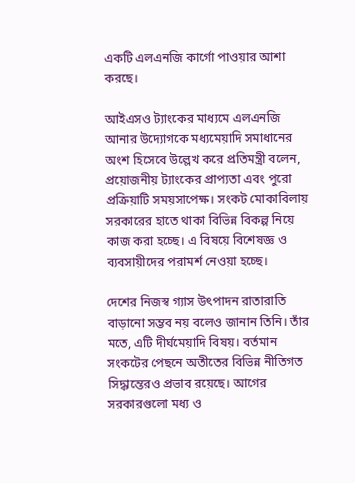একটি এলএনজি কার্গো পাওয়ার আশা করছে।

আইএসও ট্যাংকের মাধ্যমে এলএনজি আনার উদ্যোগকে মধ্যমেয়াদি সমাধানের অংশ হিসেবে উল্লেখ করে প্রতিমন্ত্রী বলেন, প্রয়োজনীয় ট্যাংকের প্রাপ্যতা এবং পুরো প্রক্রিয়াটি সময়সাপেক্ষ। সংকট মোকাবিলায় সরকারের হাতে থাকা বিভিন্ন বিকল্প নিয়ে কাজ করা হচ্ছে। এ বিষয়ে বিশেষজ্ঞ ও ব্যবসায়ীদের পরামর্শ নেওয়া হচ্ছে।

দেশের নিজস্ব গ্যাস উৎপাদন রাতারাতি বাড়ানো সম্ভব নয় বলেও জানান তিনি। তাঁর মতে, এটি দীর্ঘমেয়াদি বিষয়। বর্তমান সংকটের পেছনে অতীতের বিভিন্ন নীতিগত সিদ্ধান্তেরও প্রভাব রয়েছে। আগের সরকারগুলো মধ্য ও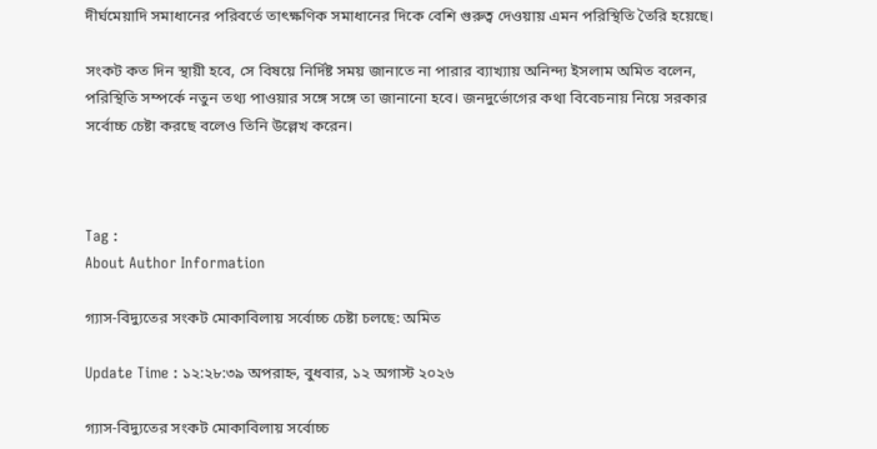দীর্ঘমেয়াদি সমাধানের পরিবর্তে তাৎক্ষণিক সমাধানের দিকে বেশি গুরুত্ব দেওয়ায় এমন পরিস্থিতি তৈরি হয়েছে।

সংকট কত দিন স্থায়ী হবে, সে বিষয়ে নির্দিষ্ট সময় জানাতে না পারার ব্যাখ্যায় অনিন্দ্য ইসলাম অমিত বলেন, পরিস্থিতি সম্পর্কে নতুন তথ্য পাওয়ার সঙ্গে সঙ্গে তা জানানো হবে। জনদুর্ভোগের কথা বিবেচনায় নিয়ে সরকার সর্বোচ্চ চেষ্টা করছে বলেও তিনি উল্লেখ করেন।



Tag :
About Author Information

গ্যাস-বিদ্যুতের সংকট মোকাবিলায় সর্বোচ্চ চেষ্টা চলছে: অমিত

Update Time : ১২:২৮:৩৯ অপরাহ্ন, বুধবার, ১২ অগাস্ট ২০২৬

গ্যাস-বিদ্যুতের সংকট মোকাবিলায় সর্বোচ্চ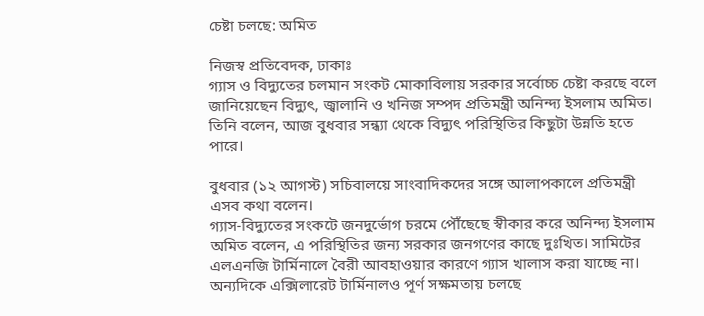চেষ্টা চলছে: অমিত

নিজস্ব প্রতিবেদক, ঢাকাঃ
গ্যাস ও বিদ্যুতের চলমান সংকট মোকাবিলায় সরকার সর্বোচ্চ চেষ্টা করছে বলে জানিয়েছেন বিদ্যুৎ, জ্বালানি ও খনিজ সম্পদ প্রতিমন্ত্রী অনিন্দ্য ইসলাম অমিত। তিনি বলেন, আজ বুধবার সন্ধ্যা থেকে বিদ্যুৎ পরিস্থিতির কিছুটা উন্নতি হতে পারে।

বুধবার (১২ আগস্ট) সচিবালয়ে সাংবাদিকদের সঙ্গে আলাপকালে প্রতিমন্ত্রী এসব কথা বলেন।
গ্যাস-বিদ্যুতের সংকটে জনদুর্ভোগ চরমে পৌঁছেছে স্বীকার করে অনিন্দ্য ইসলাম অমিত বলেন, এ পরিস্থিতির জন্য সরকার জনগণের কাছে দুঃখিত। সামিটের এলএনজি টার্মিনালে বৈরী আবহাওয়ার কারণে গ্যাস খালাস করা যাচ্ছে না। অন্যদিকে এক্সিলারেট টার্মিনালও পূর্ণ সক্ষমতায় চলছে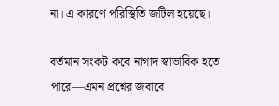না। এ কারণে পরিস্থিতি জটিল হয়েছে।

বর্তমান সংকট কবে নাগাদ স্বাভাবিক হতে পারে—এমন প্রশ্নের জবাবে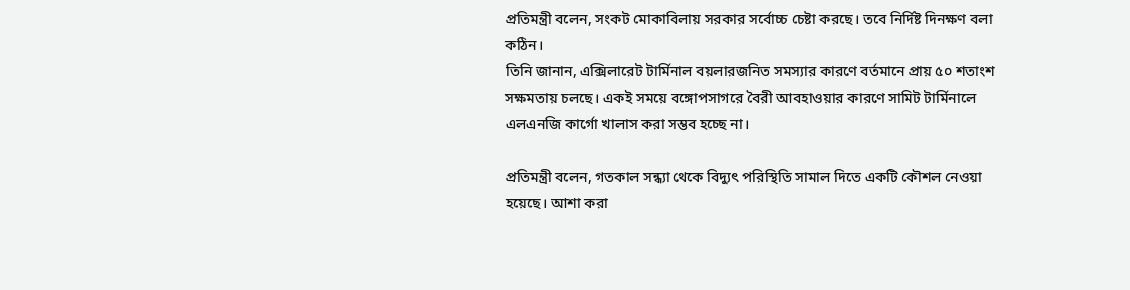প্রতিমন্ত্রী বলেন, সংকট মোকাবিলায় সরকার সর্বোচ্চ চেষ্টা করছে। তবে নির্দিষ্ট দিনক্ষণ বলা কঠিন।
তিনি জানান, এক্সিলারেট টার্মিনাল বয়লারজনিত সমস্যার কারণে বর্তমানে প্রায় ৫০ শতাংশ সক্ষমতায় চলছে। একই সময়ে বঙ্গোপসাগরে বৈরী আবহাওয়ার কারণে সামিট টার্মিনালে এলএনজি কার্গো খালাস করা সম্ভব হচ্ছে না।

প্রতিমন্ত্রী বলেন, গতকাল সন্ধ্যা থেকে বিদ্যুৎ পরিস্থিতি সামাল দিতে একটি কৌশল নেওয়া হয়েছে। আশা করা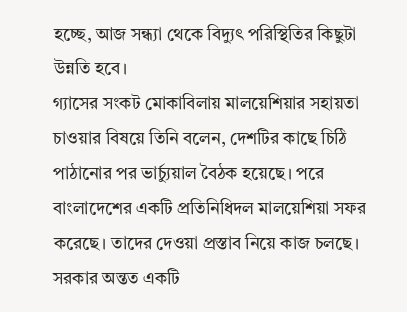হচ্ছে, আজ সন্ধ্যা থেকে বিদ্যুৎ পরিস্থিতির কিছুটা উন্নতি হবে।
গ্যাসের সংকট মোকাবিলায় মালয়েশিয়ার সহায়তা চাওয়ার বিষয়ে তিনি বলেন, দেশটির কাছে চিঠি পাঠানোর পর ভার্চ্যুয়াল বৈঠক হয়েছে। পরে বাংলাদেশের একটি প্রতিনিধিদল মালয়েশিয়া সফর করেছে। তাদের দেওয়া প্রস্তাব নিয়ে কাজ চলছে। সরকার অন্তত একটি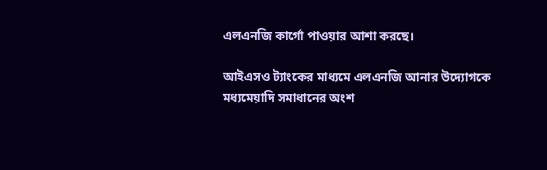এলএনজি কার্গো পাওয়ার আশা করছে।

আইএসও ট্যাংকের মাধ্যমে এলএনজি আনার উদ্যোগকে মধ্যমেয়াদি সমাধানের অংশ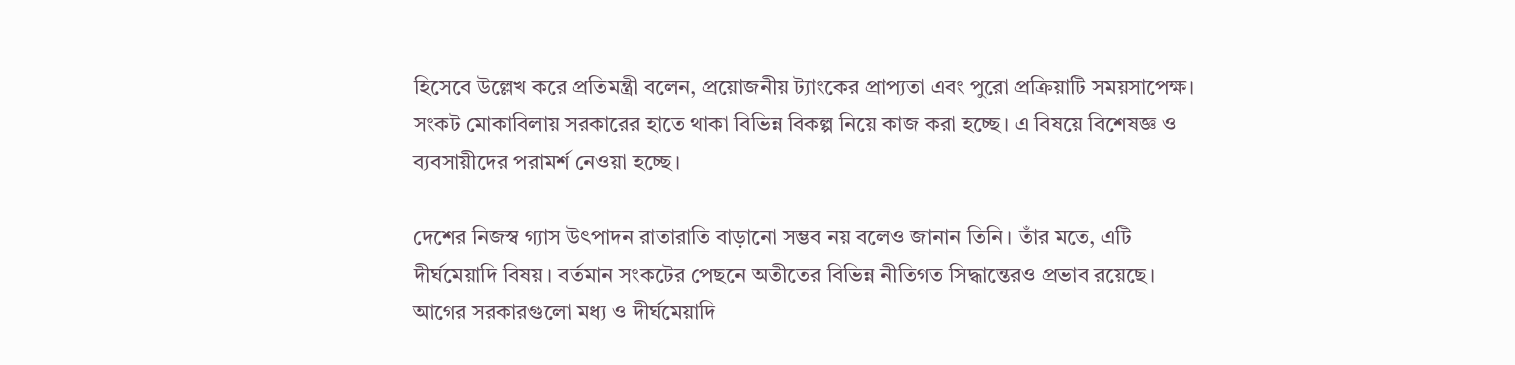হিসেবে উল্লেখ করে প্রতিমন্ত্রী বলেন, প্রয়োজনীয় ট্যাংকের প্রাপ্যতা এবং পুরো প্রক্রিয়াটি সময়সাপেক্ষ। সংকট মোকাবিলায় সরকারের হাতে থাকা বিভিন্ন বিকল্প নিয়ে কাজ করা হচ্ছে। এ বিষয়ে বিশেষজ্ঞ ও ব্যবসায়ীদের পরামর্শ নেওয়া হচ্ছে।

দেশের নিজস্ব গ্যাস উৎপাদন রাতারাতি বাড়ানো সম্ভব নয় বলেও জানান তিনি। তাঁর মতে, এটি দীর্ঘমেয়াদি বিষয়। বর্তমান সংকটের পেছনে অতীতের বিভিন্ন নীতিগত সিদ্ধান্তেরও প্রভাব রয়েছে। আগের সরকারগুলো মধ্য ও দীর্ঘমেয়াদি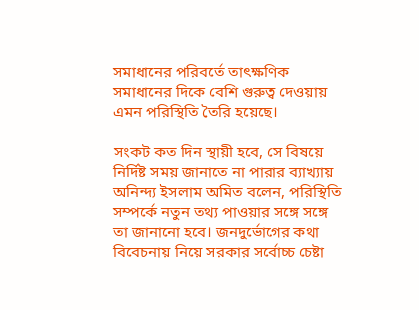সমাধানের পরিবর্তে তাৎক্ষণিক সমাধানের দিকে বেশি গুরুত্ব দেওয়ায় এমন পরিস্থিতি তৈরি হয়েছে।

সংকট কত দিন স্থায়ী হবে, সে বিষয়ে নির্দিষ্ট সময় জানাতে না পারার ব্যাখ্যায় অনিন্দ্য ইসলাম অমিত বলেন, পরিস্থিতি সম্পর্কে নতুন তথ্য পাওয়ার সঙ্গে সঙ্গে তা জানানো হবে। জনদুর্ভোগের কথা বিবেচনায় নিয়ে সরকার সর্বোচ্চ চেষ্টা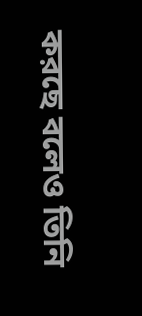করছে বলেও তিনি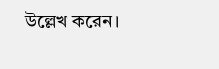উল্লেখ করেন।